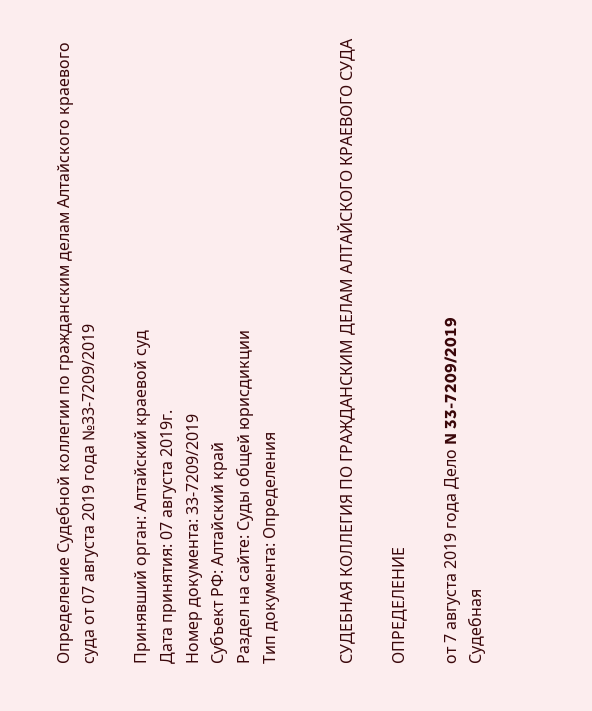Определение Судебной коллегии по гражданским делам Алтайского краевого суда от 07 августа 2019 года №33-7209/2019

Принявший орган: Алтайский краевой суд
Дата принятия: 07 августа 2019г.
Номер документа: 33-7209/2019
Субъект РФ: Алтайский край
Раздел на сайте: Суды общей юрисдикции
Тип документа: Определения


СУДЕБНАЯ КОЛЛЕГИЯ ПО ГРАЖДАНСКИМ ДЕЛАМ АЛТАЙСКОГО КРАЕВОГО СУДА

ОПРЕДЕЛЕНИЕ

от 7 августа 2019 года Дело N 33-7209/2019
Судебная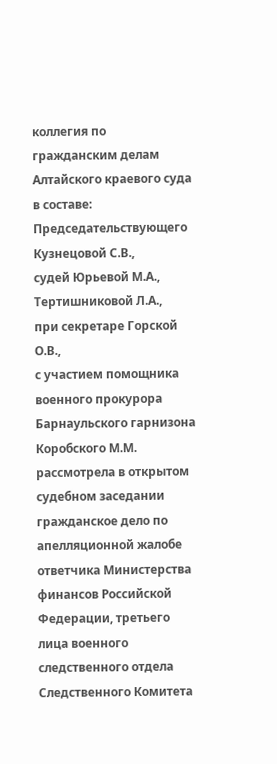коллегия по гражданским делам Алтайского краевого суда в составе:
Председательствующего Кузнецовой С.В.,
судей Юрьевой М.А., Тертишниковой Л.А.,
при секретаре Горской О.В.,
с участием помощника военного прокурора Барнаульского гарнизона Коробского М.М.
рассмотрела в открытом судебном заседании гражданское дело по апелляционной жалобе ответчика Министерства финансов Российской Федерации, третьего лица военного следственного отдела Следственного Комитета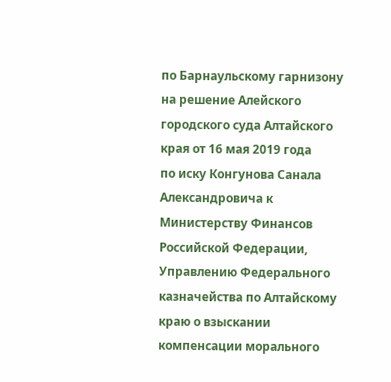по Барнаульскому гарнизону на решение Алейского городского суда Алтайского края от 16 мая 2019 года
по иску Конгунова Санала Александровича к Министерству Финансов Российской Федерации, Управлению Федерального казначейства по Алтайскому краю о взыскании компенсации морального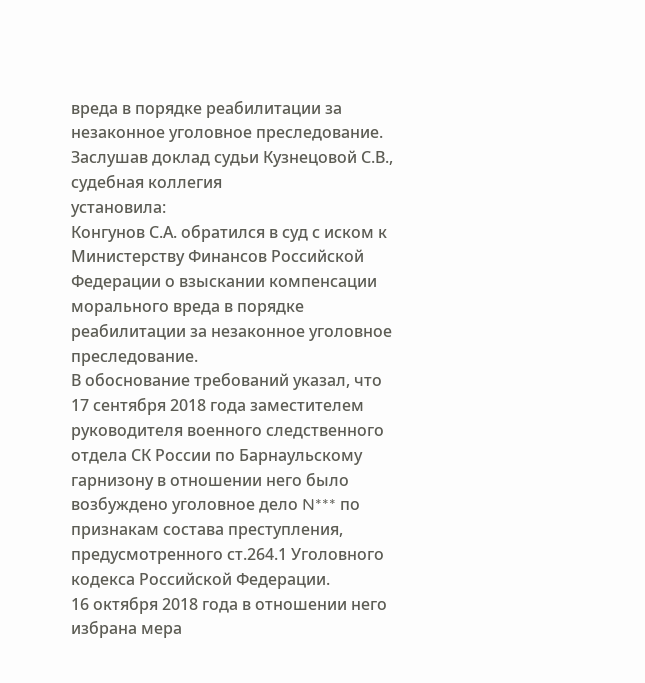вреда в порядке реабилитации за незаконное уголовное преследование.
Заслушав доклад судьи Кузнецовой С.В., судебная коллегия
установила:
Конгунов С.А. обратился в суд с иском к Министерству Финансов Российской Федерации о взыскании компенсации морального вреда в порядке реабилитации за незаконное уголовное преследование.
В обоснование требований указал, что 17 сентября 2018 года заместителем руководителя военного следственного отдела СК России по Барнаульскому гарнизону в отношении него было возбуждено уголовное дело N*** по признакам состава преступления, предусмотренного ст.264.1 Уголовного кодекса Российской Федерации.
16 октября 2018 года в отношении него избрана мера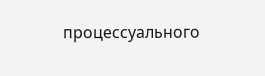процессуального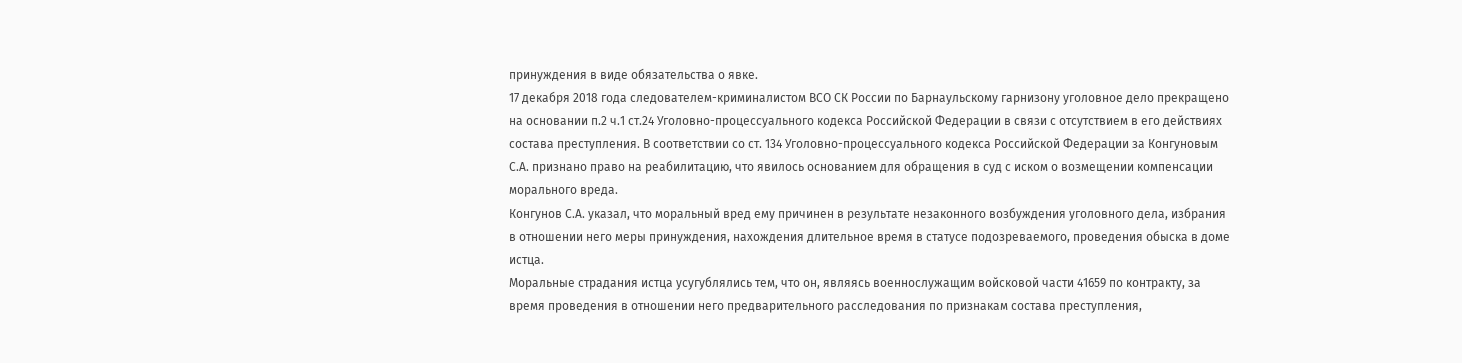принуждения в виде обязательства о явке.
17 декабря 2018 года следователем-криминалистом ВСО СК России по Барнаульскому гарнизону уголовное дело прекращено на основании п.2 ч.1 ст.24 Уголовно-процессуального кодекса Российской Федерации в связи с отсутствием в его действиях состава преступления. В соответствии со ст. 134 Уголовно-процессуального кодекса Российской Федерации за Конгуновым С.А. признано право на реабилитацию, что явилось основанием для обращения в суд с иском о возмещении компенсации морального вреда.
Конгунов С.А. указал, что моральный вред ему причинен в результате незаконного возбуждения уголовного дела, избрания в отношении него меры принуждения, нахождения длительное время в статусе подозреваемого, проведения обыска в доме истца.
Моральные страдания истца усугублялись тем, что он, являясь военнослужащим войсковой части 41659 по контракту, за время проведения в отношении него предварительного расследования по признакам состава преступления,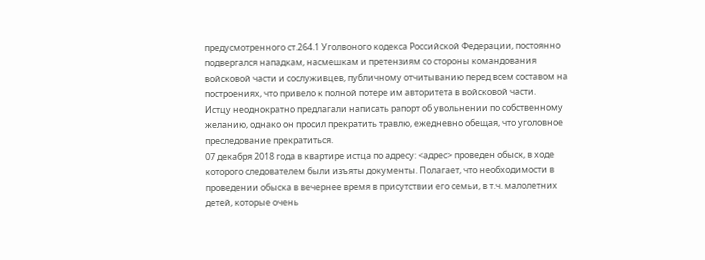предусмотренного ст.264.1 Уголвоного кодекса Российской Федерации, постоянно подвергался нападкам, насмешкам и претензиям со стороны командования войсковой части и сослуживцев, публичному отчитыванию перед всем составом на построениях, что привело к полной потере им авторитета в войсковой части.
Истцу неоднократно предлагали написать рапорт об увольнении по собственному желанию, однако он просил прекратить травлю, ежедневно обещая, что уголовное преследование прекратиться.
07 декабря 2018 года в квартире истца по адресу: <адрес> проведен обыск, в ходе которого следователем были изъяты документы. Полагает, что необходимости в проведении обыска в вечернее время в присутствии его семьи, в т.ч. малолетних детей, которые очень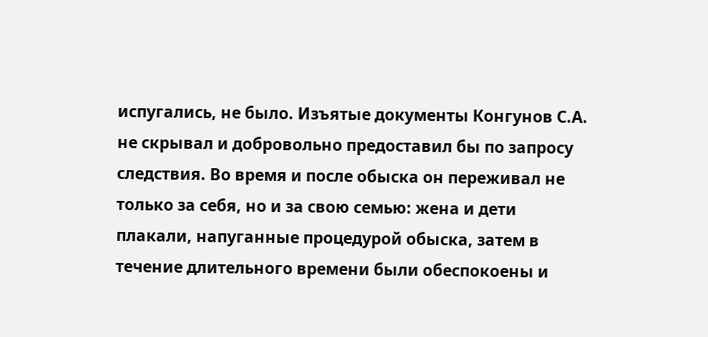испугались, не было. Изъятые документы Конгунов С.А. не скрывал и добровольно предоставил бы по запросу следствия. Во время и после обыска он переживал не только за себя, но и за свою семью: жена и дети плакали, напуганные процедурой обыска, затем в течение длительного времени были обеспокоены и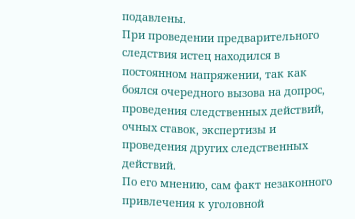подавлены.
При проведении предварительного следствия истец находился в постоянном напряжении, так как боялся очередного вызова на допрос, проведения следственных действий, очных ставок, экспертизы и проведения других следственных действий.
По его мнению, сам факт незаконного привлечения к уголовной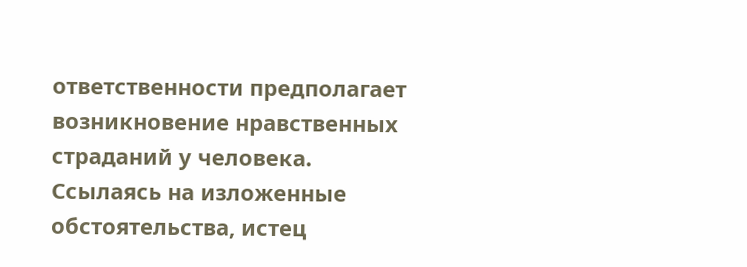ответственности предполагает возникновение нравственных страданий у человека.
Ссылаясь на изложенные обстоятельства, истец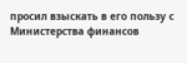просил взыскать в его пользу с Министерства финансов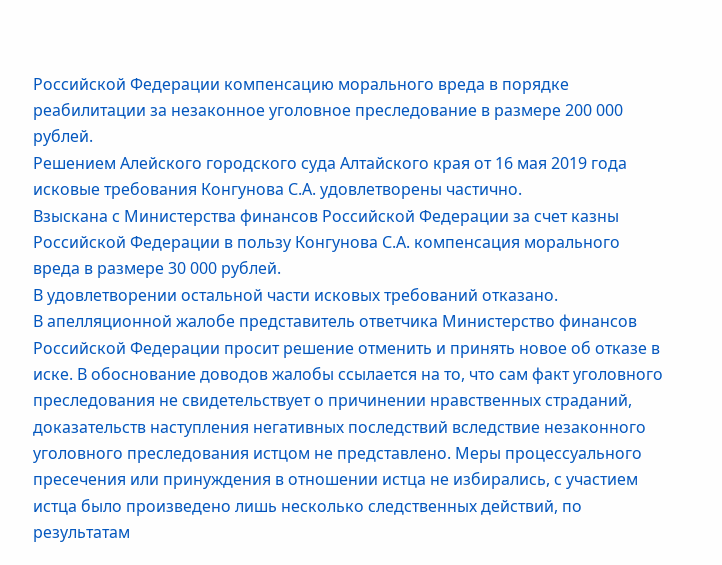Российской Федерации компенсацию морального вреда в порядке реабилитации за незаконное уголовное преследование в размере 200 000 рублей.
Решением Алейского городского суда Алтайского края от 16 мая 2019 года исковые требования Конгунова С.А. удовлетворены частично.
Взыскана с Министерства финансов Российской Федерации за счет казны Российской Федерации в пользу Конгунова С.А. компенсация морального вреда в размере 30 000 рублей.
В удовлетворении остальной части исковых требований отказано.
В апелляционной жалобе представитель ответчика Министерство финансов Российской Федерации просит решение отменить и принять новое об отказе в иске. В обоснование доводов жалобы ссылается на то, что сам факт уголовного преследования не свидетельствует о причинении нравственных страданий, доказательств наступления негативных последствий вследствие незаконного уголовного преследования истцом не представлено. Меры процессуального пресечения или принуждения в отношении истца не избирались, с участием истца было произведено лишь несколько следственных действий, по результатам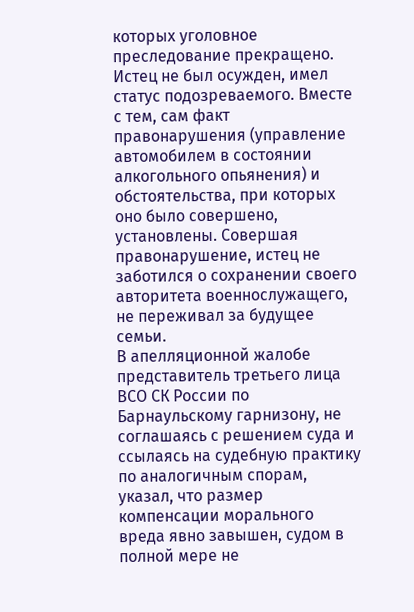которых уголовное преследование прекращено. Истец не был осужден, имел статус подозреваемого. Вместе с тем, сам факт правонарушения (управление автомобилем в состоянии алкогольного опьянения) и обстоятельства, при которых оно было совершено, установлены. Совершая правонарушение, истец не заботился о сохранении своего авторитета военнослужащего, не переживал за будущее семьи.
В апелляционной жалобе представитель третьего лица ВСО СК России по Барнаульскому гарнизону, не соглашаясь с решением суда и ссылаясь на судебную практику по аналогичным спорам, указал, что размер компенсации морального вреда явно завышен, судом в полной мере не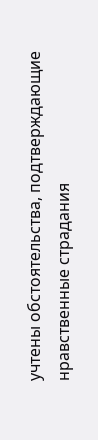учтены обстоятельства, подтверждающие нравственные страдания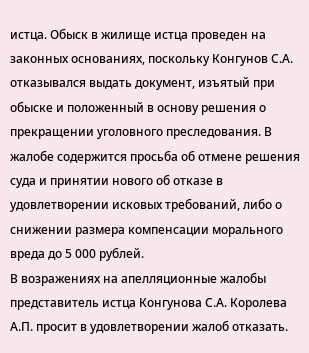истца. Обыск в жилище истца проведен на законных основаниях, поскольку Конгунов С.А. отказывался выдать документ, изъятый при обыске и положенный в основу решения о прекращении уголовного преследования. В жалобе содержится просьба об отмене решения суда и принятии нового об отказе в удовлетворении исковых требований, либо о снижении размера компенсации морального вреда до 5 000 рублей.
В возражениях на апелляционные жалобы представитель истца Конгунова С.А. Королева А.П. просит в удовлетворении жалоб отказать.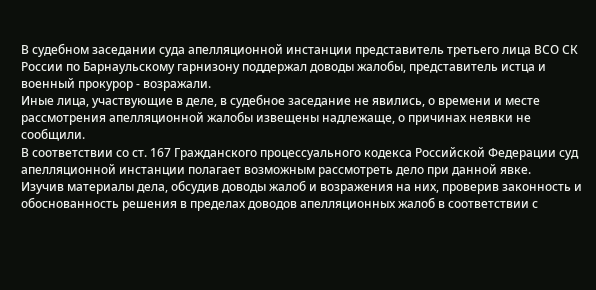В судебном заседании суда апелляционной инстанции представитель третьего лица ВСО СК России по Барнаульскому гарнизону поддержал доводы жалобы, представитель истца и военный прокурор - возражали.
Иные лица, участвующие в деле, в судебное заседание не явились, о времени и месте рассмотрения апелляционной жалобы извещены надлежаще, о причинах неявки не сообщили.
В соответствии со ст. 167 Гражданского процессуального кодекса Российской Федерации суд апелляционной инстанции полагает возможным рассмотреть дело при данной явке.
Изучив материалы дела, обсудив доводы жалоб и возражения на них, проверив законность и обоснованность решения в пределах доводов апелляционных жалоб в соответствии с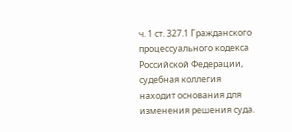ч. 1 ст. 327.1 Гражданского процессуального кодекса Российской Федерации, судебная коллегия находит основания для изменения решения суда.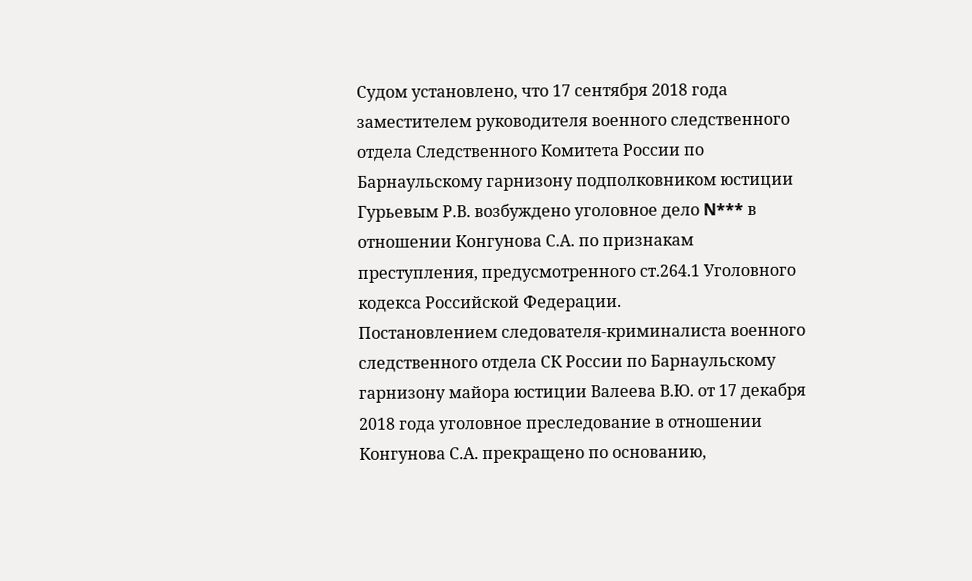Судом установлено, что 17 сентября 2018 года заместителем руководителя военного следственного отдела Следственного Комитета России по Барнаульскому гарнизону подполковником юстиции Гурьевым Р.В. возбуждено уголовное дело N*** в отношении Конгунова С.А. по признакам преступления, предусмотренного ст.264.1 Уголовного кодекса Российской Федерации.
Постановлением следователя-криминалиста военного следственного отдела СК России по Барнаульскому гарнизону майора юстиции Валеева В.Ю. от 17 декабря 2018 года уголовное преследование в отношении Конгунова С.А. прекращено по основанию,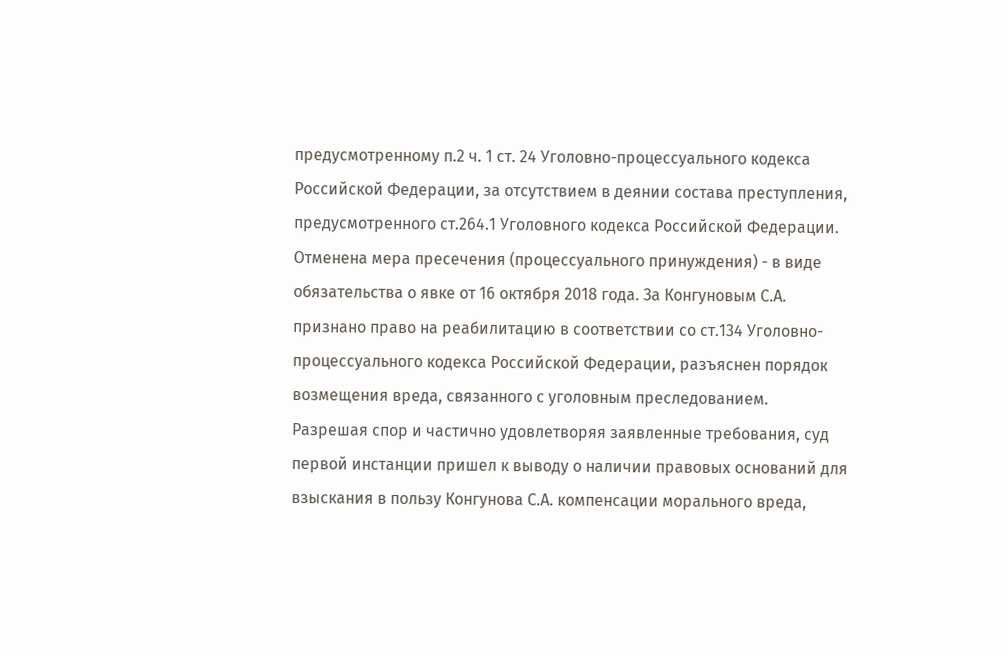предусмотренному п.2 ч. 1 ст. 24 Уголовно-процессуального кодекса Российской Федерации, за отсутствием в деянии состава преступления, предусмотренного ст.264.1 Уголовного кодекса Российской Федерации. Отменена мера пресечения (процессуального принуждения) - в виде обязательства о явке от 16 октября 2018 года. За Конгуновым С.А. признано право на реабилитацию в соответствии со ст.134 Уголовно-процессуального кодекса Российской Федерации, разъяснен порядок возмещения вреда, связанного с уголовным преследованием.
Разрешая спор и частично удовлетворяя заявленные требования, суд первой инстанции пришел к выводу о наличии правовых оснований для взыскания в пользу Конгунова С.А. компенсации морального вреда,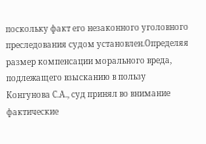поскольку факт его незаконного уголовного преследования судом установлен.Определяя размер компенсации морального вреда, подлежащего взысканию в пользу Конгунова С.А., суд принял во внимание фактические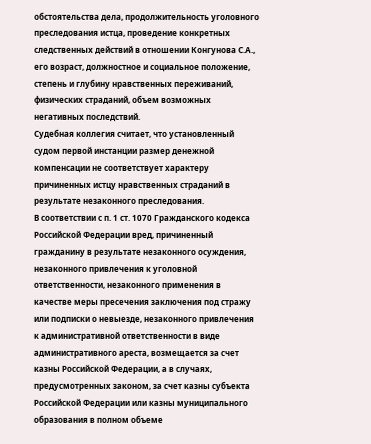обстоятельства дела, продолжительность уголовного преследования истца, проведение конкретных следственных действий в отношении Конгунова С.А., его возраст, должностное и социальное положение, степень и глубину нравственных переживаний, физических страданий, объем возможных негативных последствий.
Судебная коллегия считает, что установленный судом первой инстанции размер денежной компенсации не соответствует характеру причиненных истцу нравственных страданий в результате незаконного преследования.
В соответствии с п. 1 ст. 1070 Гражданского кодекса Российской Федерации вред, причиненный гражданину в результате незаконного осуждения, незаконного привлечения к уголовной ответственности, незаконного применения в качестве меры пресечения заключения под стражу или подписки о невыезде, незаконного привлечения к административной ответственности в виде административного ареста, возмещается за счет казны Российской Федерации, а в случаях, предусмотренных законом, за счет казны субъекта Российской Федерации или казны муниципального образования в полном объеме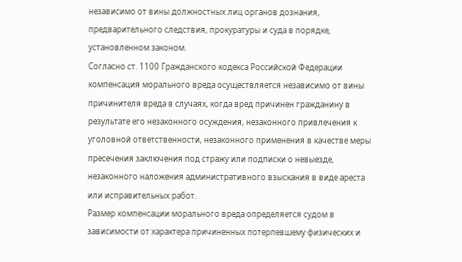независимо от вины должностных лиц органов дознания, предварительного следствия, прокуратуры и суда в порядке, установленном законом.
Согласно ст. 1100 Гражданского кодекса Российской Федерации компенсация морального вреда осуществляется независимо от вины причинителя вреда в случаях, когда вред причинен гражданину в результате его незаконного осуждения, незаконного привлечения к уголовной ответственности, незаконного применения в качестве меры пресечения заключения под стражу или подписки о невыезде, незаконного наложения административного взыскания в виде ареста или исправительных работ.
Размер компенсации морального вреда определяется судом в зависимости от характера причиненных потерпевшему физических и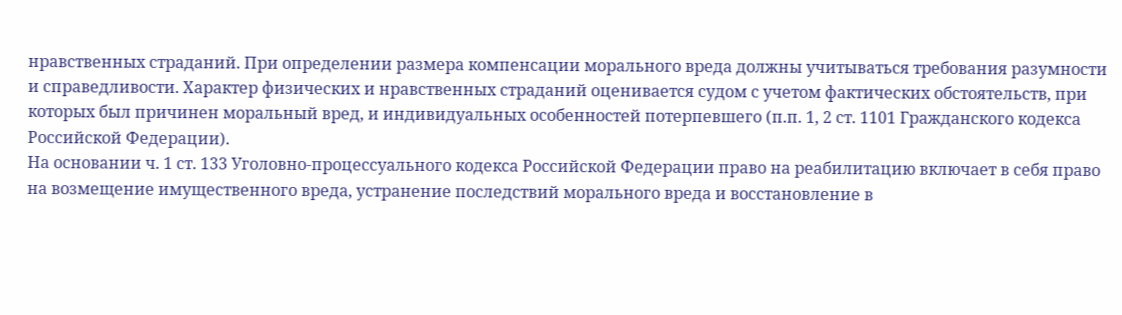нравственных страданий. При определении размера компенсации морального вреда должны учитываться требования разумности и справедливости. Характер физических и нравственных страданий оценивается судом с учетом фактических обстоятельств, при которых был причинен моральный вред, и индивидуальных особенностей потерпевшего (п.п. 1, 2 ст. 1101 Гражданского кодекса Российской Федерации).
На основании ч. 1 ст. 133 Уголовно-процессуального кодекса Российской Федерации право на реабилитацию включает в себя право на возмещение имущественного вреда, устранение последствий морального вреда и восстановление в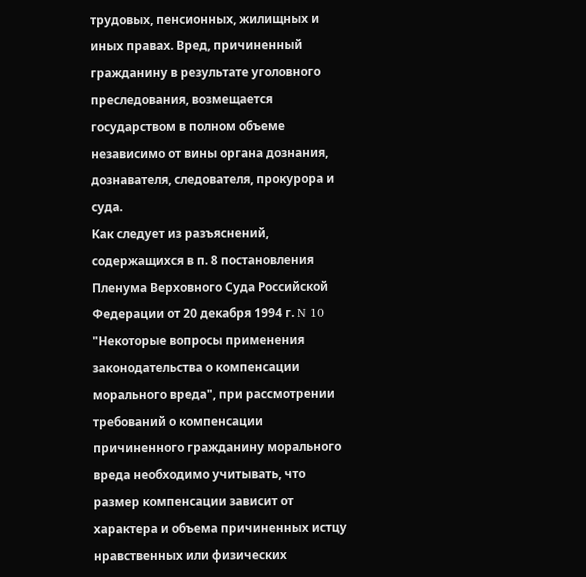трудовых, пенсионных, жилищных и иных правах. Вред, причиненный гражданину в результате уголовного преследования, возмещается государством в полном объеме независимо от вины органа дознания, дознавателя, следователя, прокурора и суда.
Как следует из разъяснений, содержащихся в п. 8 постановления Пленума Верховного Суда Российской Федерации от 20 декабря 1994 г. N 10 "Некоторые вопросы применения законодательства о компенсации морального вреда", при рассмотрении требований о компенсации причиненного гражданину морального вреда необходимо учитывать, что размер компенсации зависит от характера и объема причиненных истцу нравственных или физических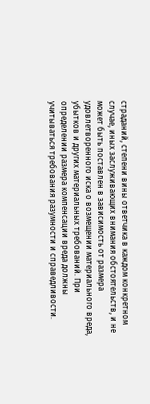страданий, степени вины ответчика в каждом конкретном случае, иных заслуживающих внимания обстоятельств, и не может быть поставлен в зависимость от размера удовлетворенного иска о возмещении материального вреда, убытков и других материальных требований. При определении размера компенсации вреда должны учитываться требования разумности и справедливости.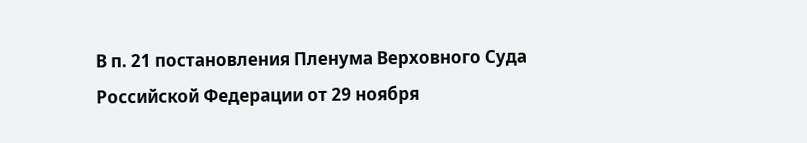В п. 21 постановления Пленума Верховного Суда Российской Федерации от 29 ноября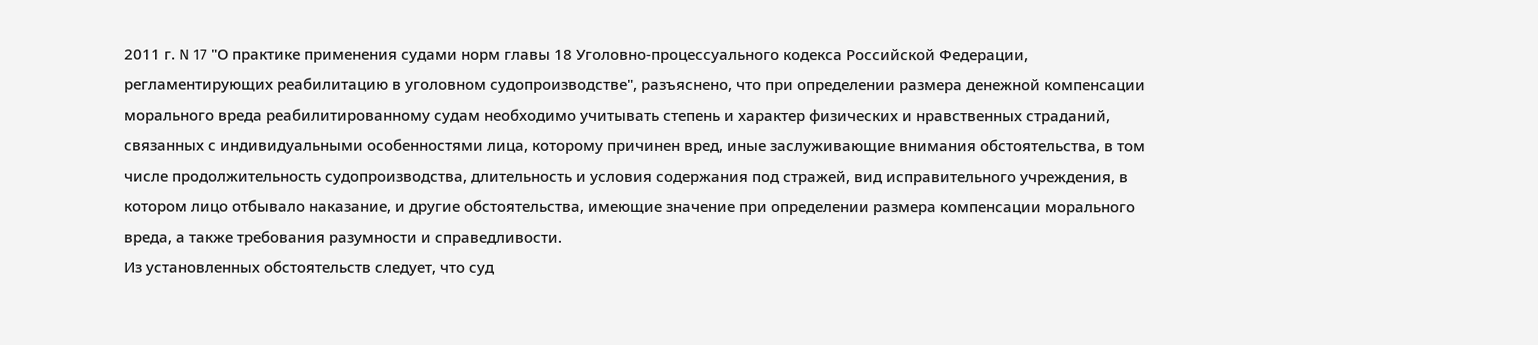2011 г. N 17 "О практике применения судами норм главы 18 Уголовно-процессуального кодекса Российской Федерации, регламентирующих реабилитацию в уголовном судопроизводстве", разъяснено, что при определении размера денежной компенсации морального вреда реабилитированному судам необходимо учитывать степень и характер физических и нравственных страданий, связанных с индивидуальными особенностями лица, которому причинен вред, иные заслуживающие внимания обстоятельства, в том числе продолжительность судопроизводства, длительность и условия содержания под стражей, вид исправительного учреждения, в котором лицо отбывало наказание, и другие обстоятельства, имеющие значение при определении размера компенсации морального вреда, а также требования разумности и справедливости.
Из установленных обстоятельств следует, что суд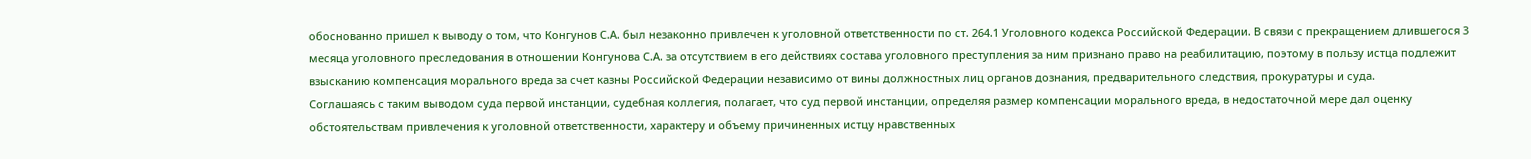обоснованно пришел к выводу о том, что Конгунов С.А. был незаконно привлечен к уголовной ответственности по ст. 264.1 Уголовного кодекса Российской Федерации. В связи с прекращением длившегося 3 месяца уголовного преследования в отношении Конгунова С.А. за отсутствием в его действиях состава уголовного преступления за ним признано право на реабилитацию, поэтому в пользу истца подлежит взысканию компенсация морального вреда за счет казны Российской Федерации независимо от вины должностных лиц органов дознания, предварительного следствия, прокуратуры и суда.
Соглашаясь с таким выводом суда первой инстанции, судебная коллегия, полагает, что суд первой инстанции, определяя размер компенсации морального вреда, в недостаточной мере дал оценку обстоятельствам привлечения к уголовной ответственности, характеру и объему причиненных истцу нравственных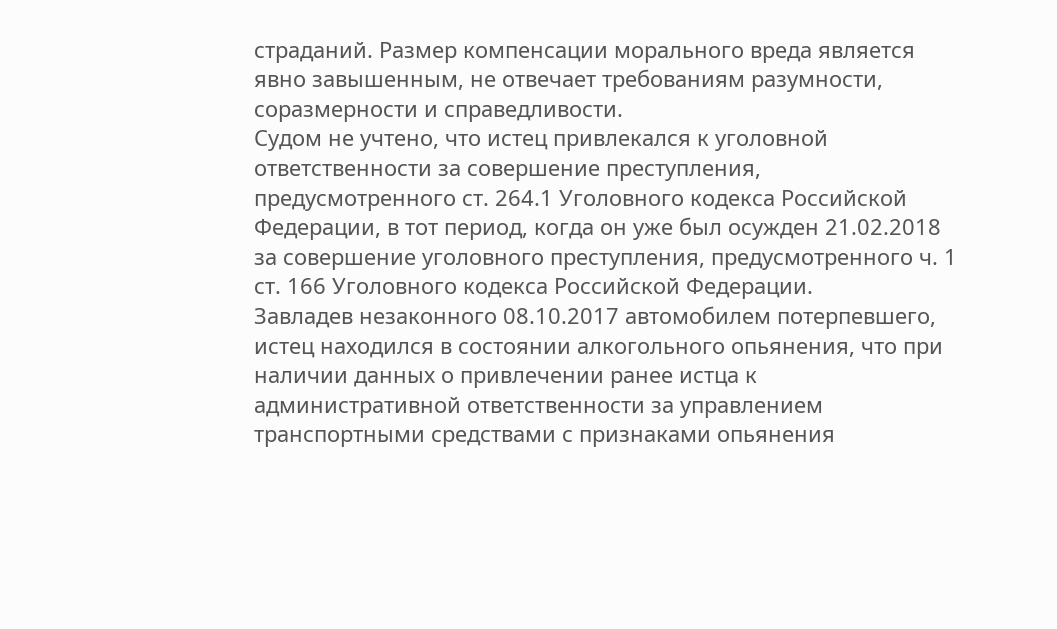страданий. Размер компенсации морального вреда является явно завышенным, не отвечает требованиям разумности, соразмерности и справедливости.
Судом не учтено, что истец привлекался к уголовной ответственности за совершение преступления, предусмотренного ст. 264.1 Уголовного кодекса Российской Федерации, в тот период, когда он уже был осужден 21.02.2018 за совершение уголовного преступления, предусмотренного ч. 1 ст. 166 Уголовного кодекса Российской Федерации.
Завладев незаконного 08.10.2017 автомобилем потерпевшего, истец находился в состоянии алкогольного опьянения, что при наличии данных о привлечении ранее истца к административной ответственности за управлением транспортными средствами с признаками опьянения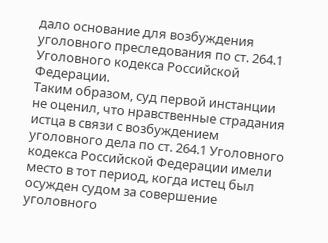дало основание для возбуждения уголовного преследования по ст. 264.1 Уголовного кодекса Российской Федерации.
Таким образом, суд первой инстанции не оценил, что нравственные страдания истца в связи с возбуждением уголовного дела по ст. 264.1 Уголовного кодекса Российской Федерации имели место в тот период, когда истец был осужден судом за совершение уголовного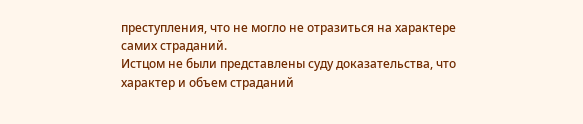преступления, что не могло не отразиться на характере самих страданий.
Истцом не были представлены суду доказательства, что характер и объем страданий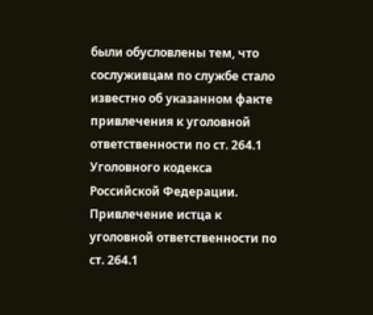были обусловлены тем, что сослуживцам по службе стало известно об указанном факте привлечения к уголовной ответственности по ст. 264.1 Уголовного кодекса Российской Федерации.
Привлечение истца к уголовной ответственности по ст. 264.1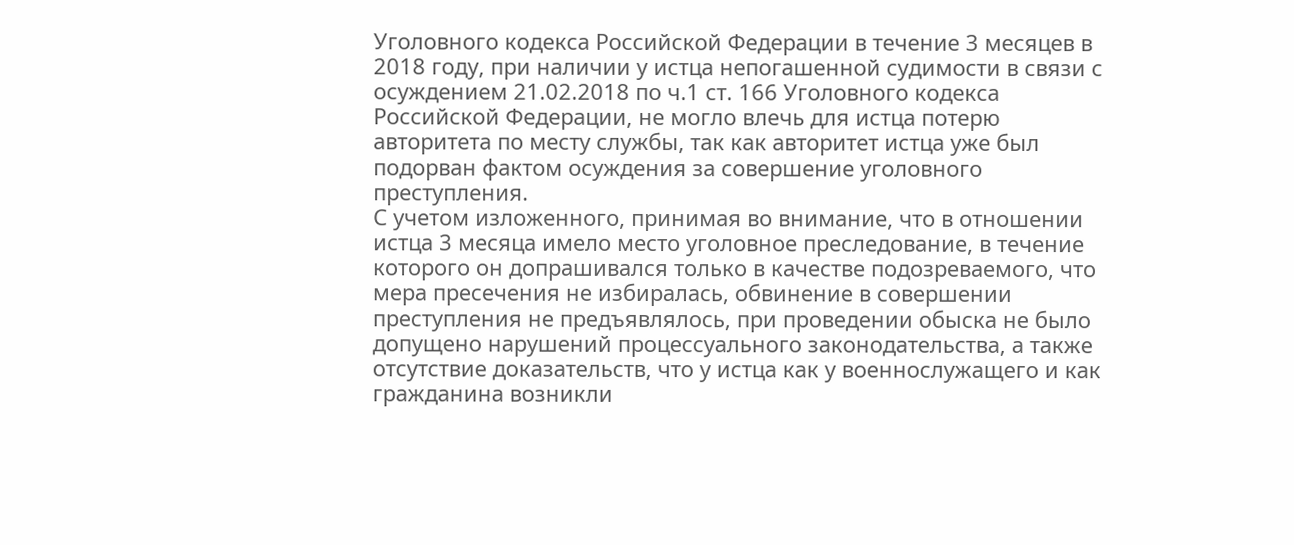Уголовного кодекса Российской Федерации в течение 3 месяцев в 2018 году, при наличии у истца непогашенной судимости в связи с осуждением 21.02.2018 по ч.1 ст. 166 Уголовного кодекса Российской Федерации, не могло влечь для истца потерю авторитета по месту службы, так как авторитет истца уже был подорван фактом осуждения за совершение уголовного преступления.
С учетом изложенного, принимая во внимание, что в отношении истца 3 месяца имело место уголовное преследование, в течение которого он допрашивался только в качестве подозреваемого, что мера пресечения не избиралась, обвинение в совершении преступления не предъявлялось, при проведении обыска не было допущено нарушений процессуального законодательства, а также отсутствие доказательств, что у истца как у военнослужащего и как гражданина возникли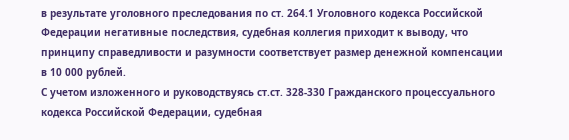в результате уголовного преследования по ст. 264.1 Уголовного кодекса Российской Федерации негативные последствия, судебная коллегия приходит к выводу, что принципу справедливости и разумности соответствует размер денежной компенсации в 10 000 рублей.
С учетом изложенного и руководствуясь ст.ст. 328-330 Гражданского процессуального кодекса Российской Федерации, судебная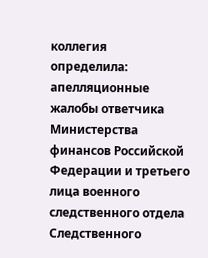коллегия
определила:
апелляционные жалобы ответчика Министерства финансов Российской Федерации и третьего лица военного следственного отдела Следственного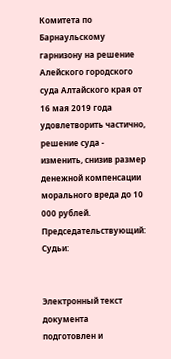Комитета по Барнаульскому гарнизону на решение Алейского городского суда Алтайского края от 16 мая 2019 года удовлетворить частично, решение суда - изменить, снизив размер денежной компенсации морального вреда до 10 000 рублей.
Председательствующий:
Судьи:


Электронный текст документа
подготовлен и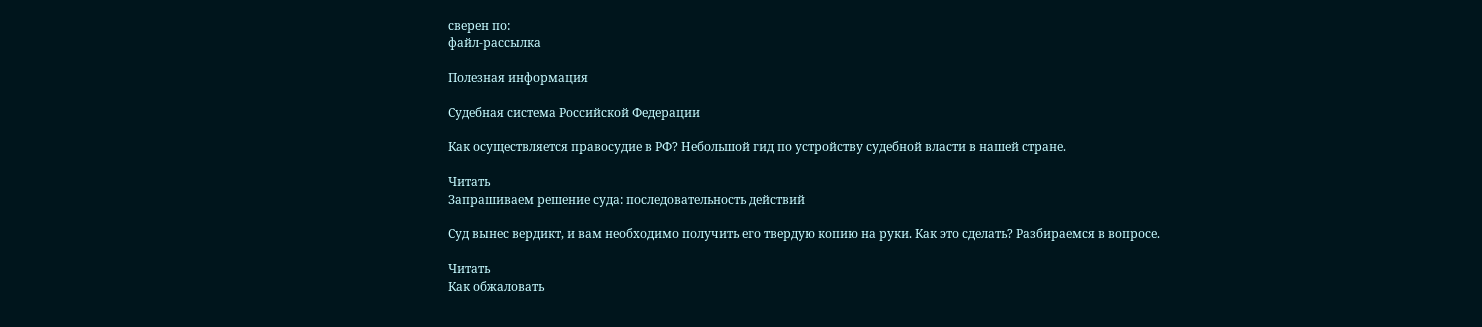сверен по:
файл-рассылка

Полезная информация

Судебная система Российской Федерации

Как осуществляется правосудие в РФ? Небольшой гид по устройству судебной власти в нашей стране.

Читать
Запрашиваем решение суда: последовательность действий

Суд вынес вердикт, и вам необходимо получить его твердую копию на руки. Как это сделать? Разбираемся в вопросе.

Читать
Как обжаловать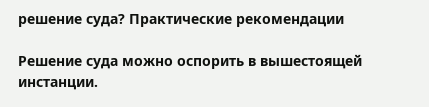решение суда? Практические рекомендации

Решение суда можно оспорить в вышестоящей инстанции.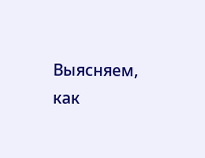Выясняем, как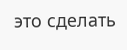это сделать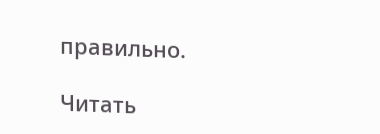правильно.

Читать